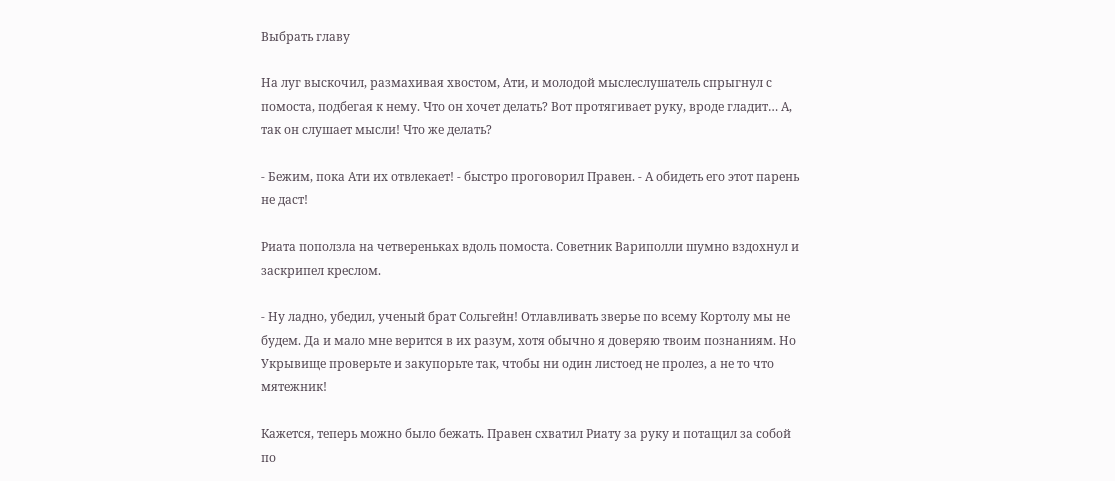Выбрать главу

На луг выскочил, размахивая хвостом, Ати, и молодой мыслеслушатель спрыгнул с помоста, подбегая к нему. Что он хочет делать? Вот протягивает руку, вроде гладит… А, так он слушает мысли! Что же делать?

- Бежим, пока Ати их отвлекает! - быстро проговорил Правен. - А обидеть его этот парень не даст!

Риата поползла на четвереньках вдоль помоста. Советник Вариполли шумно вздохнул и заскрипел креслом.

- Ну ладно, убедил, ученый брат Сольгейн! Отлавливать зверье по всему Кортолу мы не будем. Да и мало мне верится в их разум, хотя обычно я доверяю твоим познаниям. Но Укрывище проверьте и закупорьте так, чтобы ни один листоед не пролез, а не то что мятежник!

Кажется, теперь можно было бежать. Правен схватил Риату за руку и потащил за собой по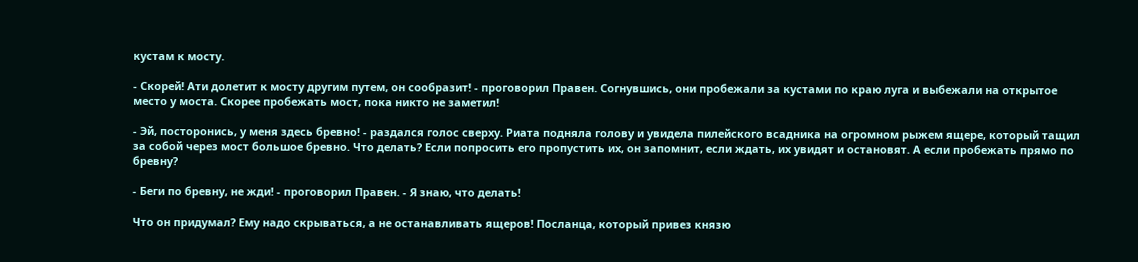кустам к мосту.

- Скорей! Ати долетит к мосту другим путем, он сообразит! - проговорил Правен. Согнувшись, они пробежали за кустами по краю луга и выбежали на открытое место у моста. Скорее пробежать мост, пока никто не заметил!

- Эй, посторонись, у меня здесь бревно! - раздался голос сверху. Риата подняла голову и увидела пилейского всадника на огромном рыжем ящере, который тащил за собой через мост большое бревно. Что делать? Если попросить его пропустить их, он запомнит, если ждать, их увидят и остановят. А если пробежать прямо по бревну?

- Беги по бревну, не жди! - проговорил Правен. - Я знаю, что делать!

Что он придумал? Ему надо скрываться, а не останавливать ящеров! Посланца, который привез князю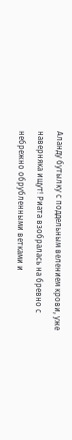Аланду бутылку с поддельным велением крови, уже наверняка ищут! Риата взобралась на бревно с небрежно обрубленными ветками и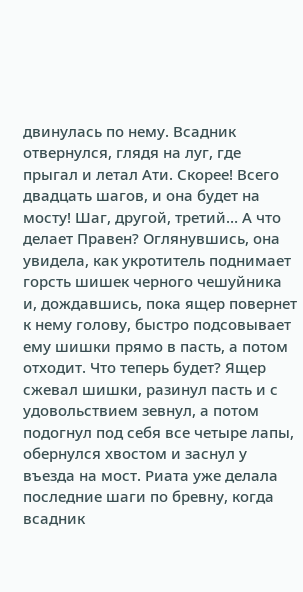двинулась по нему. Всадник отвернулся, глядя на луг, где прыгал и летал Ати. Скорее! Всего двадцать шагов, и она будет на мосту! Шаг, другой, третий… А что делает Правен? Оглянувшись, она увидела, как укротитель поднимает горсть шишек черного чешуйника и, дождавшись, пока ящер повернет к нему голову, быстро подсовывает ему шишки прямо в пасть, а потом отходит. Что теперь будет? Ящер сжевал шишки, разинул пасть и с удовольствием зевнул, а потом подогнул под себя все четыре лапы, обернулся хвостом и заснул у въезда на мост. Риата уже делала последние шаги по бревну, когда всадник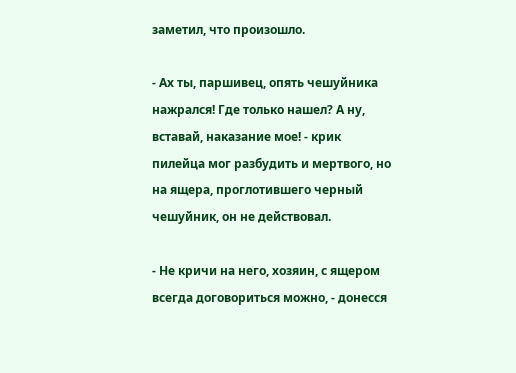заметил, что произошло.

- Ах ты, паршивец, опять чешуйника нажрался! Где только нашел? А ну, вставай, наказание мое! - крик пилейца мог разбудить и мертвого, но на ящера, проглотившего черный чешуйник, он не действовал.

- Не кричи на него, хозяин, с ящером всегда договориться можно, - донесся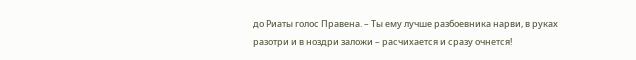до Риаты голос Правена. – Ты ему лучше разбоевника нарви, в руках разотри и в ноздри заложи – расчихается и сразу очнется!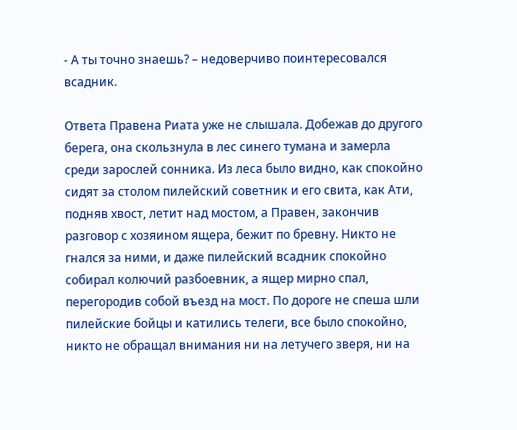- А ты точно знаешь? – недоверчиво поинтересовался всадник.

Ответа Правена Риата уже не слышала. Добежав до другого берега, она скользнула в лес синего тумана и замерла среди зарослей сонника. Из леса было видно, как спокойно сидят за столом пилейский советник и его свита, как Ати, подняв хвост, летит над мостом, а Правен, закончив разговор с хозяином ящера, бежит по бревну. Никто не гнался за ними, и даже пилейский всадник спокойно собирал колючий разбоевник, а ящер мирно спал, перегородив собой въезд на мост. По дороге не спеша шли пилейские бойцы и катились телеги, все было спокойно, никто не обращал внимания ни на летучего зверя, ни на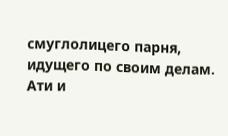смуглолицего парня, идущего по своим делам. Ати и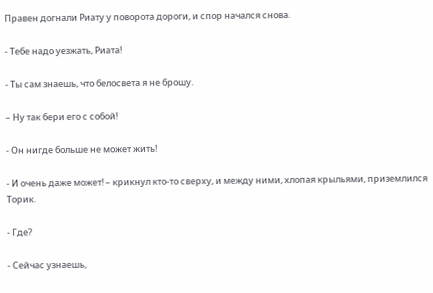Правен догнали Риату у поворота дороги, и спор начался снова.

- Тебе надо уезжать, Риата!

- Ты сам знаешь, что белосвета я не брошу.

– Ну так бери его с собой!

- Он нигде больше не может жить!

- И очень даже может! – крикнул кто-то сверху, и между ними, хлопая крыльями, приземлился Торик.

- Где?

- Сейчас узнаешь,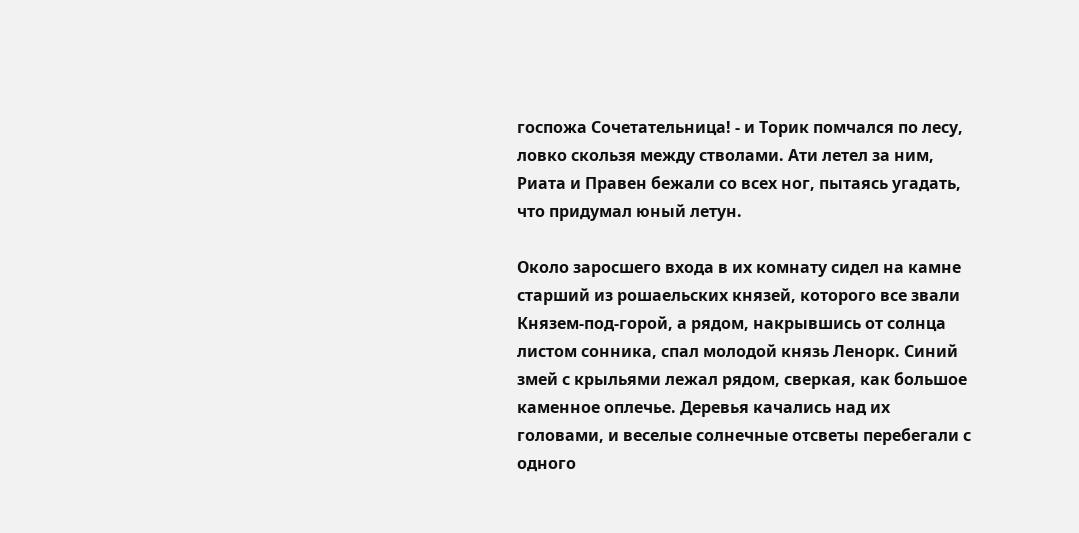госпожа Сочетательница! - и Торик помчался по лесу, ловко скользя между стволами. Ати летел за ним, Риата и Правен бежали со всех ног, пытаясь угадать, что придумал юный летун.

Около заросшего входа в их комнату сидел на камне старший из рошаельских князей, которого все звали Князем-под-горой, а рядом, накрывшись от солнца листом сонника, спал молодой князь Ленорк. Синий змей с крыльями лежал рядом, сверкая, как большое каменное оплечье. Деревья качались над их головами, и веселые солнечные отсветы перебегали с одного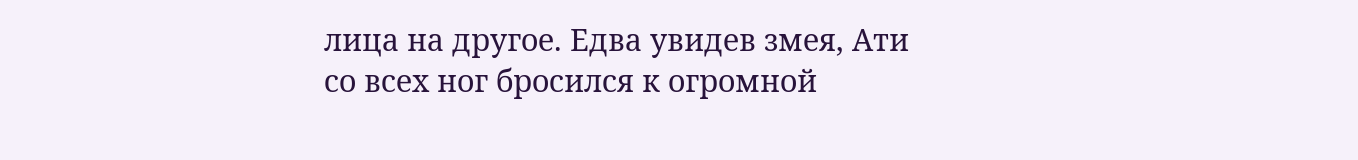лица на другое. Едва увидев змея, Ати со всех ног бросился к огромной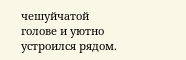чешуйчатой голове и уютно устроился рядом.